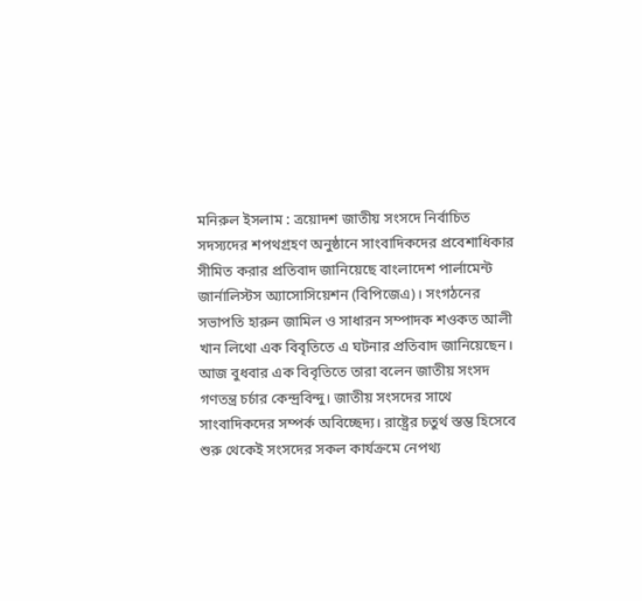মনিরুল ইসলাম : ত্রয়োদশ জাতীয় সংসদে নির্বাচিত সদস্যদের শপথগ্রহণ অনুষ্ঠানে সাংবাদিকদের প্রবেশাধিকার সীমিত করার প্রতিবাদ জানিয়েছে বাংলাদেশ পার্লামেন্ট জার্নালিস্টস অ্যাসোসিয়েশন (বিপিজেএ)। সংগঠনের সভাপতি হারুন জামিল ও সাধারন সম্পাদক শওকত আলী খান লিথো এক বিবৃতিতে এ ঘটনার প্রতিবাদ জানিয়েছেন।
আজ বুধবার এক বিবৃতিতে তারা বলেন জাতীয় সংসদ গণতন্ত্র চর্চার কেন্দ্রবিন্দু। জাতীয় সংসদের সাথে সাংবাদিকদের সম্পর্ক অবিচ্ছেদ্য। রাষ্ট্রের চতুর্থ স্তম্ভ হিসেবে শুরু থেকেই সংসদের সকল কার্যক্রমে নেপথ্য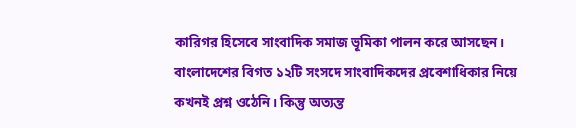কারিগর হিসেবে সাংবাদিক সমাজ ভূমিকা পালন করে আসছেন।
বাংলাদেশের বিগত ১২টি সংসদে সাংবাদিকদের প্রবেশাধিকার নিয়ে কখনই প্রশ্ন ওঠেনি। কিন্তু অত্যন্ত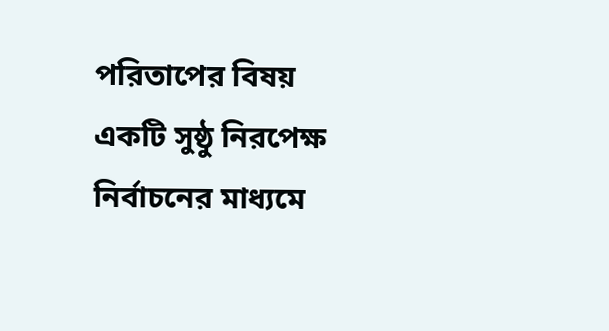পরিতাপের বিষয় একটি সুষ্ঠু নিরপেক্ষ নির্বাচনের মাধ্যমে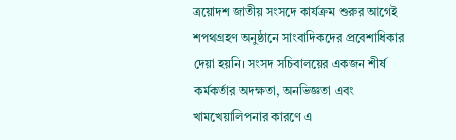ত্রয়োদশ জাতীয় সংসদে কার্যক্রম শুরুর আগেই শপথগ্রহণ অনুষ্ঠানে সাংবাদিকদের প্রবেশাধিকার দেয়া হয়নি। সংসদ সচিবালয়ের একজন শীর্ষ কর্মকর্তার অদক্ষতা, অনভিজ্ঞতা এবং খামখেয়ালিপনার কারণে এ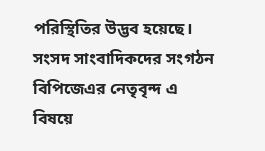পরিস্থিতির উদ্ভব হয়েছে। সংসদ সাংবাদিকদের সংগঠন বিপিজেএর নেতৃবৃন্দ এ বিষয়ে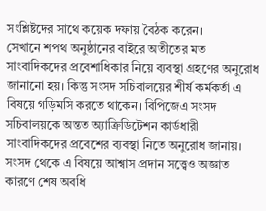সংশ্লিষ্টদের সাথে কয়েক দফায় বৈঠক করেন।
সেখানে শপথ অনুষ্ঠানের বাইরে অতীতের মত সাংবাদিকদের প্রবেশাধিকার নিয়ে ব্যবস্থা গ্রহণের অনুরোধ জানানো হয়। কিন্তু সংসদ সচিবালয়ের শীর্ষ কর্মকর্তা এ বিষয়ে গড়িমসি করতে থাকেন। বিপিজেএ সংসদ সচিবালয়কে অন্তত অ্যাক্রিডিটেশন কার্ডধারী সাংবাদিকদের প্রবেশের ব্যবস্থা নিতে অনুরোধ জানায়। সংসদ থেকে এ বিষয়ে আশ্বাস প্রদান সত্ত্বেও অজ্ঞাত কারণে শেষ অবধি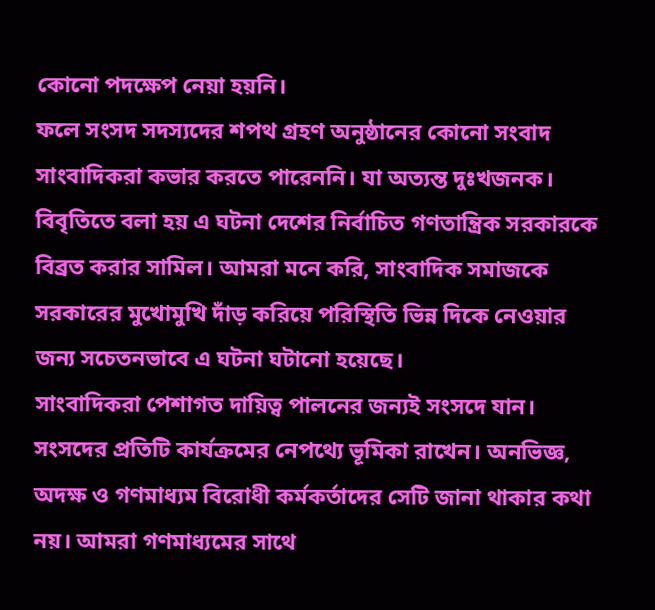কোনো পদক্ষেপ নেয়া হয়নি।
ফলে সংসদ সদস্যদের শপথ গ্রহণ অনুষ্ঠানের কোনো সংবাদ সাংবাদিকরা কভার করতে পারেননি। যা অত্যন্ত দুঃখজনক। বিবৃতিতে বলা হয় এ ঘটনা দেশের নির্বাচিত গণতান্ত্রিক সরকারকে বিব্রত করার সামিল। আমরা মনে করি, সাংবাদিক সমাজকে সরকারের মুখোমুখি দাঁড় করিয়ে পরিস্থিতি ভিন্ন দিকে নেওয়ার জন্য সচেতনভাবে এ ঘটনা ঘটানো হয়েছে।
সাংবাদিকরা পেশাগত দায়িত্ব পালনের জন্যই সংসদে যান। সংসদের প্রতিটি কার্যক্রমের নেপথ্যে ভূমিকা রাখেন। অনভিজ্ঞ, অদক্ষ ও গণমাধ্যম বিরোধী কর্মকর্তাদের সেটি জানা থাকার কথা নয়। আমরা গণমাধ্যমের সাথে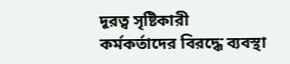দূরত্ব সৃষ্টিকারী কর্মকর্তাদের বিরদ্ধে ব্যবস্থা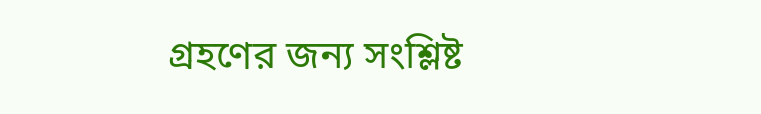গ্রহণের জন্য সংশ্লিষ্ট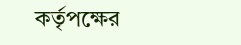কর্তৃপক্ষের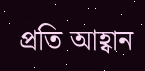প্রতি আহ্বান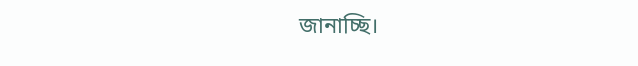জানাচ্ছি।